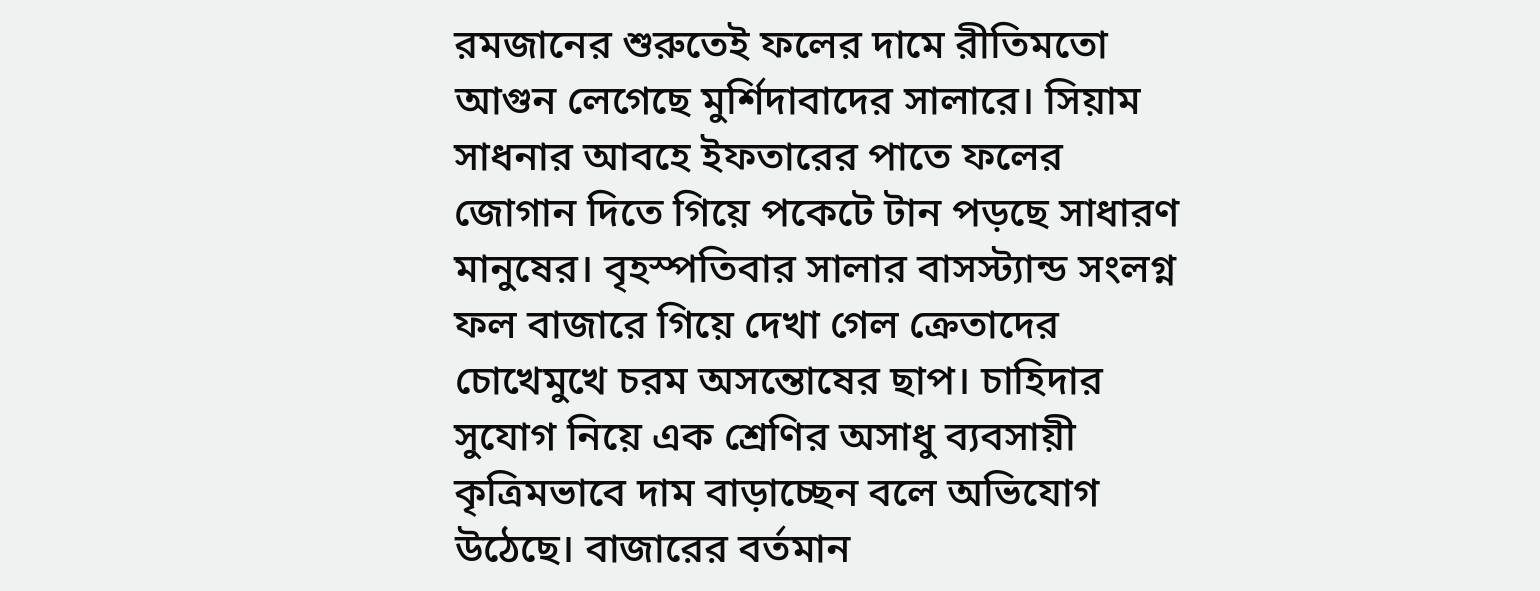রমজানের শুরুতেই ফলের দামে রীতিমতো আগুন লেগেছে মুর্শিদাবাদের সালারে। সিয়াম সাধনার আবহে ইফতারের পাতে ফলের জোগান দিতে গিয়ে পকেটে টান পড়ছে সাধারণ মানুষের। বৃহস্পতিবার সালার বাসস্ট্যান্ড সংলগ্ন ফল বাজারে গিয়ে দেখা গেল ক্রেতাদের চোখেমুখে চরম অসন্তোষের ছাপ। চাহিদার সুযোগ নিয়ে এক শ্রেণির অসাধু ব্যবসায়ী কৃত্রিমভাবে দাম বাড়াচ্ছেন বলে অভিযোগ উঠেছে। বাজারের বর্তমান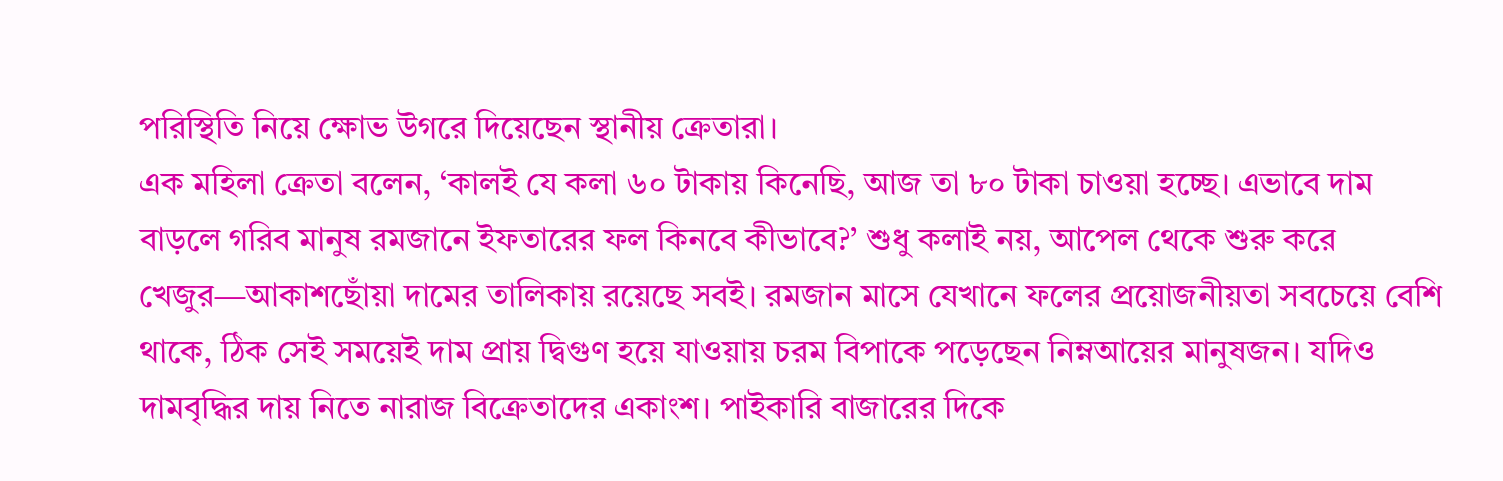পরিস্থিতি নিয়ে ক্ষোভ উগরে দিয়েছেন স্থানীয় ক্রেতারা।
এক মহিলা ক্রেতা বলেন, ‘কালই যে কলা ৬০ টাকায় কিনেছি, আজ তা ৮০ টাকা চাওয়া হচ্ছে। এভাবে দাম বাড়লে গরিব মানুষ রমজানে ইফতারের ফল কিনবে কীভাবে?’ শুধু কলাই নয়, আপেল থেকে শুরু করে খেজুর—আকাশছোঁয়া দামের তালিকায় রয়েছে সবই। রমজান মাসে যেখানে ফলের প্রয়োজনীয়তা সবচেয়ে বেশি থাকে, ঠিক সেই সময়েই দাম প্রায় দ্বিগুণ হয়ে যাওয়ায় চরম বিপাকে পড়েছেন নিম্নআয়ের মানুষজন। যদিও দামবৃদ্ধির দায় নিতে নারাজ বিক্রেতাদের একাংশ। পাইকারি বাজারের দিকে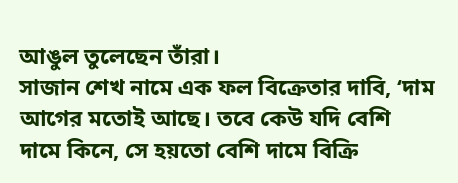আঙুল তুলেছেন তাঁরা।
সাজান শেখ নামে এক ফল বিক্রেতার দাবি, ‘দাম আগের মতোই আছে। তবে কেউ যদি বেশি দামে কিনে, সে হয়তো বেশি দামে বিক্রি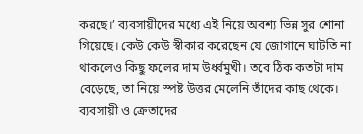করছে।’ ব্যবসায়ীদের মধ্যে এই নিয়ে অবশ্য ভিন্ন সুর শোনা গিয়েছে। কেউ কেউ স্বীকার করেছেন যে জোগানে ঘাটতি না থাকলেও কিছু ফলের দাম উর্ধ্বমুখী। তবে ঠিক কতটা দাম বেড়েছে, তা নিয়ে স্পষ্ট উত্তর মেলেনি তাঁদের কাছ থেকে। ব্যবসায়ী ও ক্রেতাদের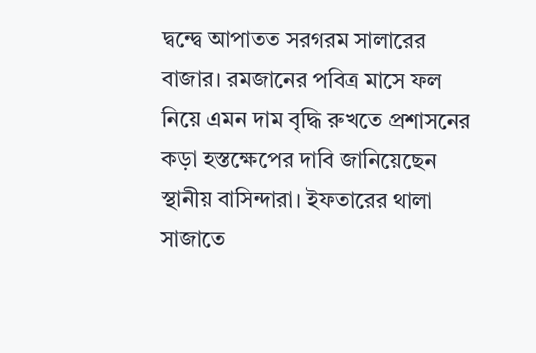দ্বন্দ্বে আপাতত সরগরম সালারের বাজার। রমজানের পবিত্র মাসে ফল নিয়ে এমন দাম বৃদ্ধি রুখতে প্রশাসনের কড়া হস্তক্ষেপের দাবি জানিয়েছেন স্থানীয় বাসিন্দারা। ইফতারের থালা সাজাতে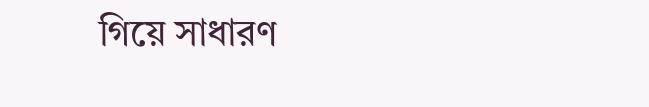গিয়ে সাধারণ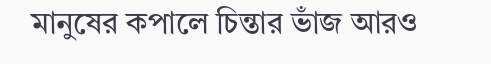মানুষের কপালে চিন্তার ভাঁজ আরও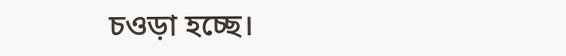চওড়া হচ্ছে।